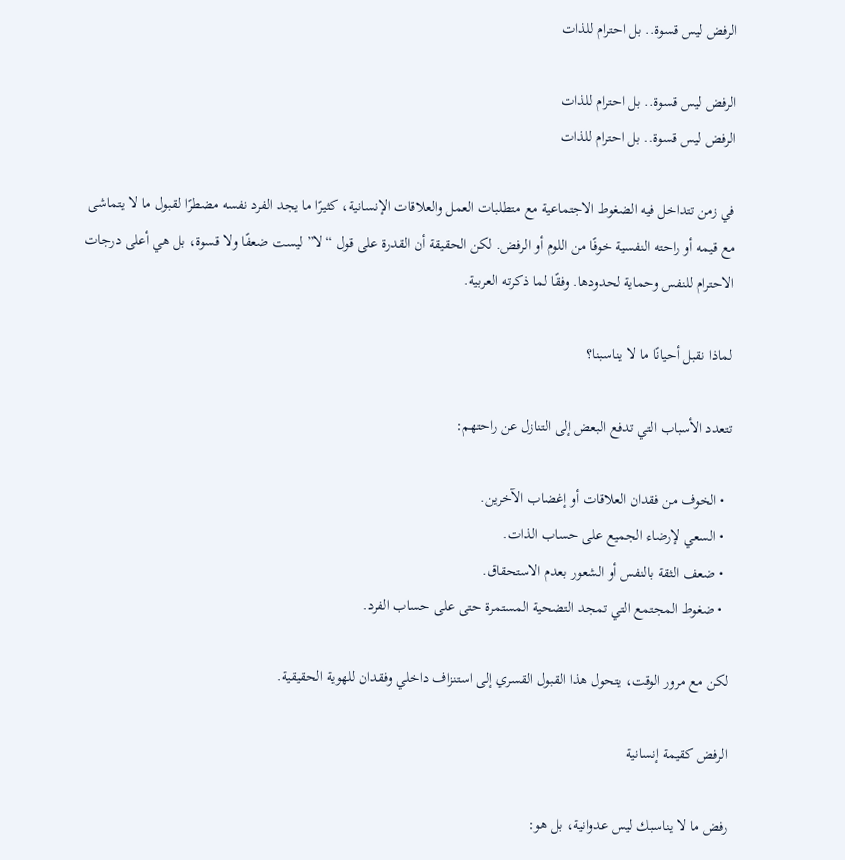الرفض ليس قسوة.. بل احترام للذات

الرفض ليس قسوة.. بل احترام للذات
الرفض ليس قسوة.. بل احترام للذات

في زمن تتداخل فيه الضغوط الاجتماعية مع متطلبات العمل والعلاقات الإنسانية، كثيرًا ما يجد الفرد نفسه مضطرًا لقبول ما لا يتماشى مع قيمه أو راحته النفسية خوفًا من اللوم أو الرفض. لكن الحقيقة أن القدرة على قول “لا” ليست ضعفًا ولا قسوة، بل هي أعلى درجات الاحترام للنفس وحماية لحدودها. وفقًا لما ذكرته العربية.

لماذا نقبل أحيانًا ما لا يناسبنا؟

تتعدد الأسباب التي تدفع البعض إلى التنازل عن راحتهم:

  • الخوف من فقدان العلاقات أو إغضاب الآخرين.
  • السعي لإرضاء الجميع على حساب الذات.
  • ضعف الثقة بالنفس أو الشعور بعدم الاستحقاق.
  • ضغوط المجتمع التي تمجد التضحية المستمرة حتى على حساب الفرد.

لكن مع مرور الوقت، يتحول هذا القبول القسري إلى استنزاف داخلي وفقدان للهوية الحقيقية.

الرفض كقيمة إنسانية

رفض ما لا يناسبك ليس عدوانية، بل هو: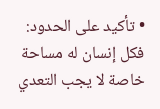• تأكيد على الحدود: فكل إنسان له مساحة خاصة لا يجب التعدي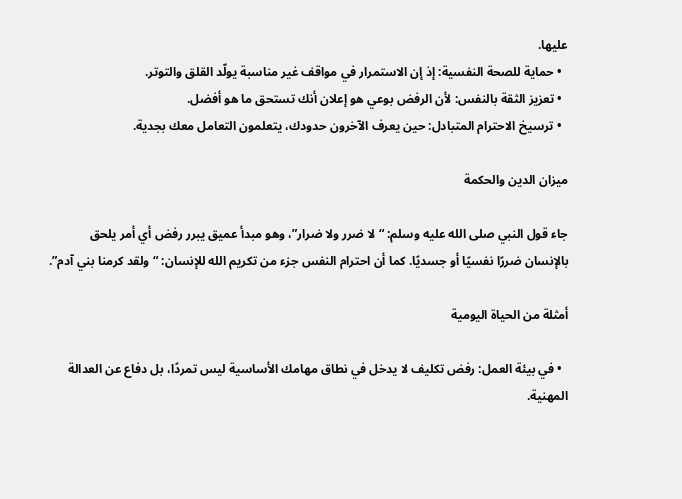عليها.
  • حماية للصحة النفسية: إذ إن الاستمرار في مواقف غير مناسبة يولّد القلق والتوتر.
  • تعزيز الثقة بالنفس: لأن الرفض بوعي هو إعلان أنك تستحق ما هو أفضل.
  • ترسيخ الاحترام المتبادل: حين يعرف الآخرون حدودك، يتعلمون التعامل معك بجدية.

ميزان الدين والحكمة

جاء قول النبي صلى الله عليه وسلم: “لا ضرر ولا ضرار”، وهو مبدأ عميق يبرر رفض أي أمر يلحق بالإنسان ضررًا نفسيًا أو جسديًا. كما أن احترام النفس جزء من تكريم الله للإنسان: “ولقد كرمنا بني آدم”.

أمثلة من الحياة اليومية

  • في بيئة العمل: رفض تكليف لا يدخل في نطاق مهامك الأساسية ليس تمردًا، بل دفاع عن العدالة المهنية.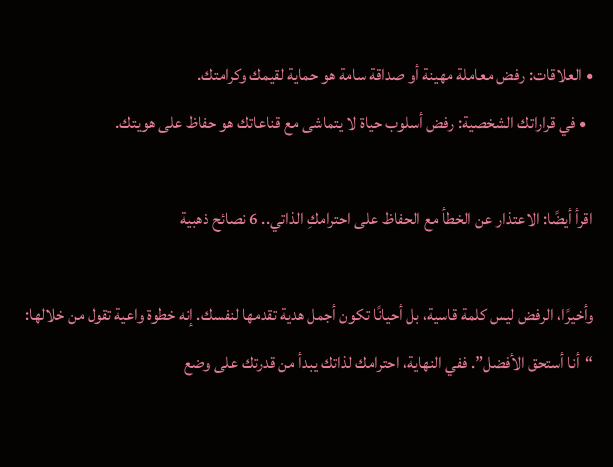• العلاقات: رفض معاملة مهينة أو صداقة سامة هو حماية لقيمك وكرامتك.
  • في قراراتك الشخصية: رفض أسلوب حياة لا يتماشى مع قناعاتك هو حفاظ على هويتك.

اقرأ أيضًا: الاعتذار عن الخطأ مع الحفاظ على احترامكِ الذاتي.. 6 نصائح ذهبية

وأخيرًا، الرفض ليس كلمة قاسية، بل أحيانًا تكون أجمل هدية تقدمها لنفسك. إنه خطوة واعية تقول من خلالها: “أنا أستحق الأفضل”. ففي النهاية، احترامك لذاتك يبدأ من قدرتك على وضع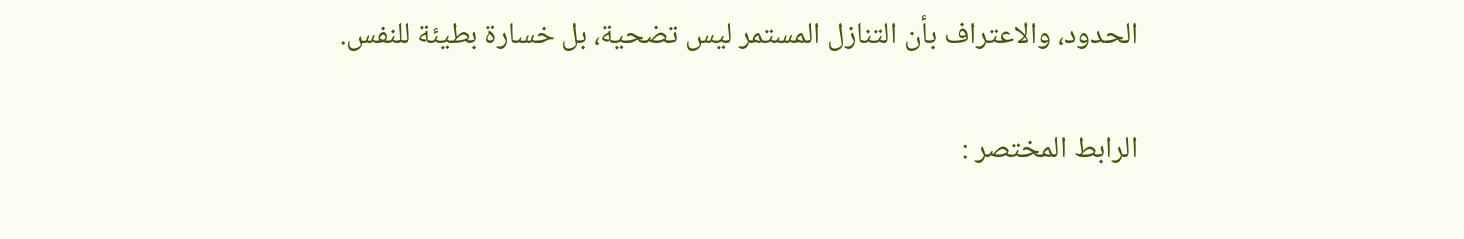الحدود، والاعتراف بأن التنازل المستمر ليس تضحية، بل خسارة بطيئة للنفس.

الرابط المختصر :